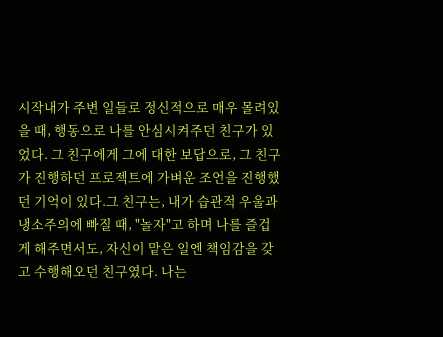시작내가 주변 일들로 정신적으로 매우 몰려있을 때, 행동으로 나를 안심시켜주던 친구가 있었다. 그 친구에게 그에 대한 보답으로, 그 친구가 진행하던 프로젝트에 가벼운 조언을 진행했던 기억이 있다.그 친구는, 내가 습관적 우울과 냉소주의에 빠질 때, "놀자"고 하며 나를 즐겁게 해주면서도, 자신이 맡은 일엔 책임감을 갖고 수행해오던 친구였다. 나는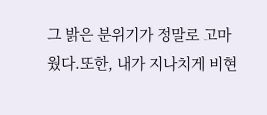그 밝은 분위기가 정말로 고마웠다.또한, 내가 지나치게 비현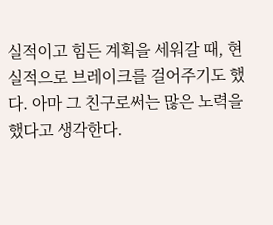실적이고 힘든 계획을 세워갈 때, 현실적으로 브레이크를 걸어주기도 했다. 아마 그 친구로써는 많은 노력을 했다고 생각한다.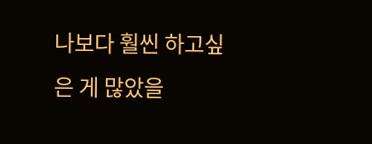나보다 훨씬 하고싶은 게 많았을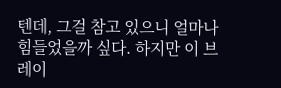텐데, 그걸 참고 있으니 얼마나 힘들었을까 싶다. 하지만 이 브레이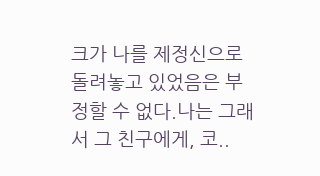크가 나를 제정신으로 돌려놓고 있었음은 부정할 수 없다.나는 그래서 그 친구에게, 코..